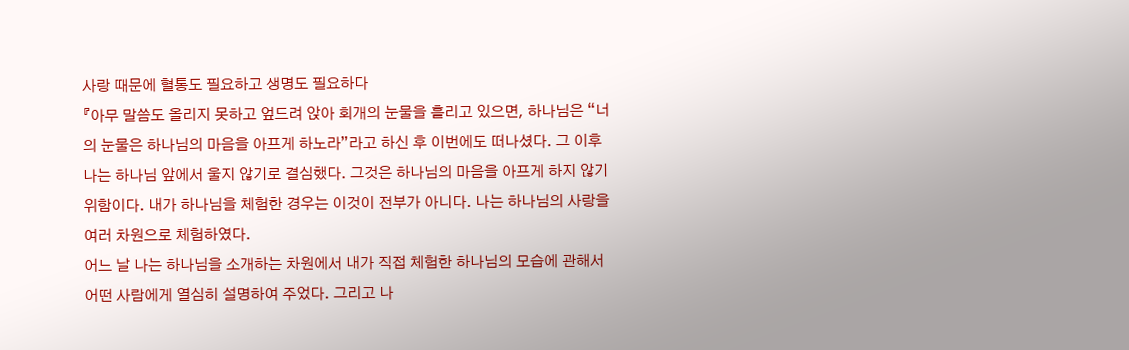사랑 때문에 혈통도 필요하고 생명도 필요하다
『아무 말씀도 올리지 못하고 엎드려 앉아 회개의 눈물을 흘리고 있으면, 하나님은 “너의 눈물은 하나님의 마음을 아프게 하노라”라고 하신 후 이번에도 떠나셨다. 그 이후 나는 하나님 앞에서 울지 않기로 결심했다. 그것은 하나님의 마음을 아프게 하지 않기 위함이다. 내가 하나님을 체험한 경우는 이것이 전부가 아니다. 나는 하나님의 사랑을 여러 차원으로 체험하였다.
어느 날 나는 하나님을 소개하는 차원에서 내가 직접 체험한 하나님의 모습에 관해서 어떤 사람에게 열심히 설명하여 주었다. 그리고 나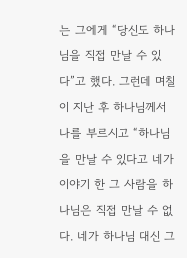는 그에게 “당신도 하나님을 직접 만날 수 있다”고 했다. 그런데 며칠이 지난 후 하나님께서 나를 부르시고 “하나님을 만날 수 있다고 네가 이야기 한 그 사람을 하나님은 직접 만날 수 없다. 네가 하나님 대신 그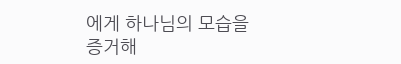에게 하나님의 모습을 증거해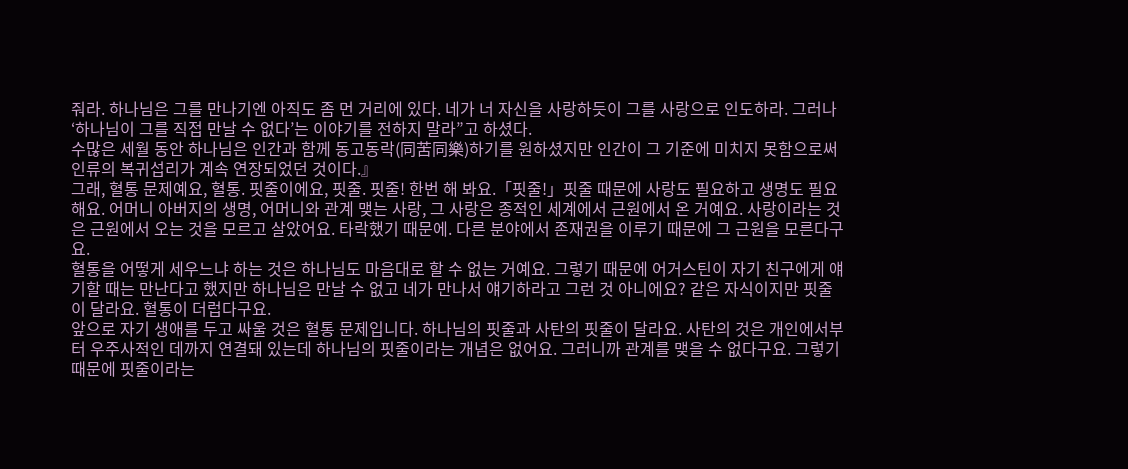줘라. 하나님은 그를 만나기엔 아직도 좀 먼 거리에 있다. 네가 너 자신을 사랑하듯이 그를 사랑으로 인도하라. 그러나 ‘하나님이 그를 직접 만날 수 없다’는 이야기를 전하지 말라”고 하셨다.
수많은 세월 동안 하나님은 인간과 함께 동고동락(同苦同樂)하기를 원하셨지만 인간이 그 기준에 미치지 못함으로써 인류의 복귀섭리가 계속 연장되었던 것이다.』
그래, 혈통 문제예요, 혈통. 핏줄이에요, 핏줄. 핏줄! 한번 해 봐요.「핏줄!」핏줄 때문에 사랑도 필요하고 생명도 필요해요. 어머니 아버지의 생명, 어머니와 관계 맺는 사랑, 그 사랑은 종적인 세계에서 근원에서 온 거예요. 사랑이라는 것은 근원에서 오는 것을 모르고 살았어요. 타락했기 때문에. 다른 분야에서 존재권을 이루기 때문에 그 근원을 모른다구요.
혈통을 어떻게 세우느냐 하는 것은 하나님도 마음대로 할 수 없는 거예요. 그렇기 때문에 어거스틴이 자기 친구에게 얘기할 때는 만난다고 했지만 하나님은 만날 수 없고 네가 만나서 얘기하라고 그런 것 아니에요? 같은 자식이지만 핏줄이 달라요. 혈통이 더럽다구요.
앞으로 자기 생애를 두고 싸울 것은 혈통 문제입니다. 하나님의 핏줄과 사탄의 핏줄이 달라요. 사탄의 것은 개인에서부터 우주사적인 데까지 연결돼 있는데 하나님의 핏줄이라는 개념은 없어요. 그러니까 관계를 맺을 수 없다구요. 그렇기 때문에 핏줄이라는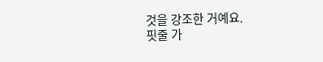것을 강조한 거예요.
핏줄 가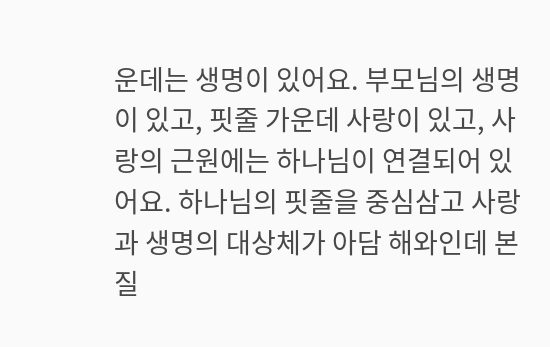운데는 생명이 있어요. 부모님의 생명이 있고, 핏줄 가운데 사랑이 있고, 사랑의 근원에는 하나님이 연결되어 있어요. 하나님의 핏줄을 중심삼고 사랑과 생명의 대상체가 아담 해와인데 본질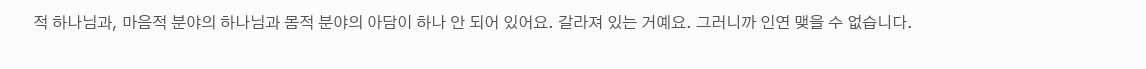적 하나님과, 마음적 분야의 하나님과 몸적 분야의 아담이 하나 안 되어 있어요. 갈라져 있는 거예요. 그러니까 인연 맺을 수 없습니다.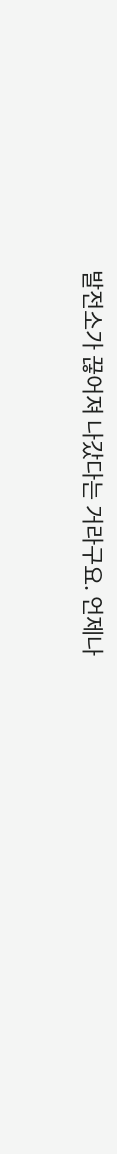발전소가 끊어져 나갔다는 거라구요. 언제나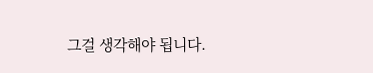그걸 생각해야 됩니다.